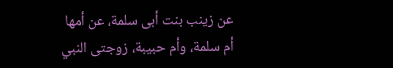عن زينب بنت أبى سلمة، عن أمها أم سلمة، وأم حبيبة، زوجتى النبي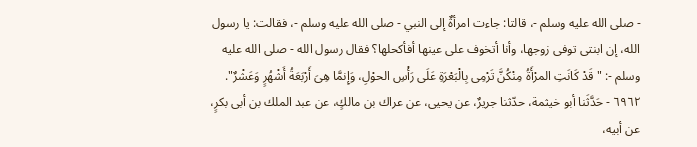- صلى الله عليه وسلم -، قالتا: جاءت امرأةٌ إلى النبي - صلى الله عليه وسلم -، فقالت: يا رسول الله، إن ابنتى توفى زوجها، وأنا أتخوف على عينها أفأكحلها؟ فقال رسول الله - صلى الله عليه وسلم -: "قَدْ كَانَتِ المرْأَةُ مِنْكُنَّ تَرْمِى بِالْبَعْرَةِ عَلَى رَأْسِ الحوْلِ، وَإِنمَّا هِىَ أَرْبَعَةُ أَشْهُرٍ وَعَشْرٌ".
٦٩٦٢ - حَدَّثَنا أبو خيثمة، حدّثنا جريرٌ، عن يحيى، عن عراك بن مالكٍ، عن عبد الملك بن أبى بكرٍ، عن أبيه،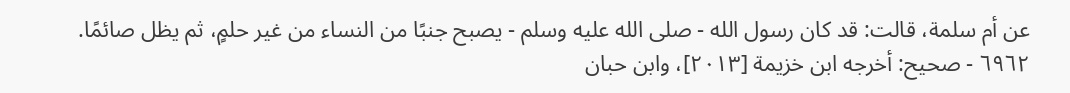عن أم سلمة، قالت: قد كان رسول الله - صلى الله عليه وسلم - يصبح جنبًا من النساء من غير حلمٍ، ثم يظل صائمًا.
٦٩٦٢ - صحيح: أخرجه ابن خزيمة [٢٠١٣]، وابن حبان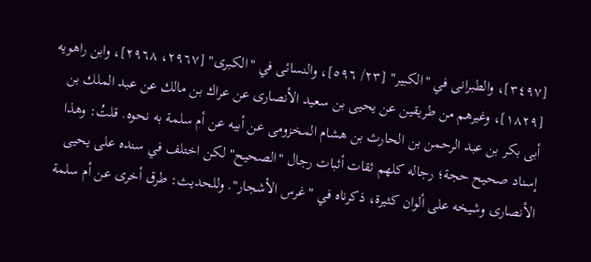[٣٤٩٧]، والطبرانى في "الكبير" [٢٣/ ٥٩٦]، والنسائى في "الكبرى" [٢٩٦٧، ٢٩٦٨]، وابن راهويه [١٨٢٩]، وغيرهم من طريقين عن يحيى بن سعيد الأنصارى عن عراك بن مالك عن عبد الملك بن أبى بكر بن عبد الرحمن بن الحارث بن هشام المخزومى عن أبيه عن أم سلمة به نحوه. قلتُ: وهذا إسناد صحيح حجة؛ رجاله كلهم ثقات أثبات رجال "الصحيح" لكن اختلف في سنده على يحيى الأنصارى وشيخه على ألوان كثيرة، ذكرناه في "غرس الأشجار". وللحديث: طرق أخرى عن أم سلمة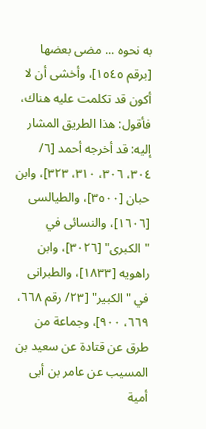به نحوه ... مضى بعضها [برقم ١٥٤٥]، وأخشى أن لا أكون قد تكلمت عليه هناك، فأقول: هذا الطريق المشار إليه: قد أخرجه أحمد [٦/ ٣٠٤، ٣٠٦، ٣١٠، ٣٢٣]، وابن حبان [٣٥٠٠]، والطيالسى [١٦٠٦]، والنسائى في "الكبرى" [٣٠٢٦]، وابن راهويه [١٨٣٣]، والطبرانى في "الكبير" [٢٣/ رقم ٦٦٨، ٦٦٩، ٩٠٠]، وجماعة من طرق عن قتادة عن سعيد بن المسيب عن عامر بن أبى أمية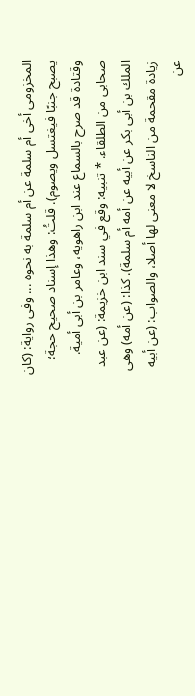المخزومى أخى أم سلمة عن أم سلمة به نحوه ... وفى رواية: (كان يصبح جنبًا فيغتسل ويصوم). قلتُ: وهذا إسناد صحيح حجة؛ وقتادة قد صرح بالسماع عند ابن راهويه، وعامر بن أبى أمية. صحابى من الطلقاء. * تنبيه: وقع في سند ابن خزيمة: (عن عبد الملك بن أبى بكر عن أبيه عن أمه أم سلمة). كذا: (عن أمه) وهى زيادة مقحمة من الناسخ لا معنى لها أصلا، والصواب: (عن أبيه عن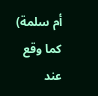أم سلمة) كما وقع عند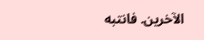الآخرين. فانتبه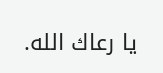يا رعاك الله.